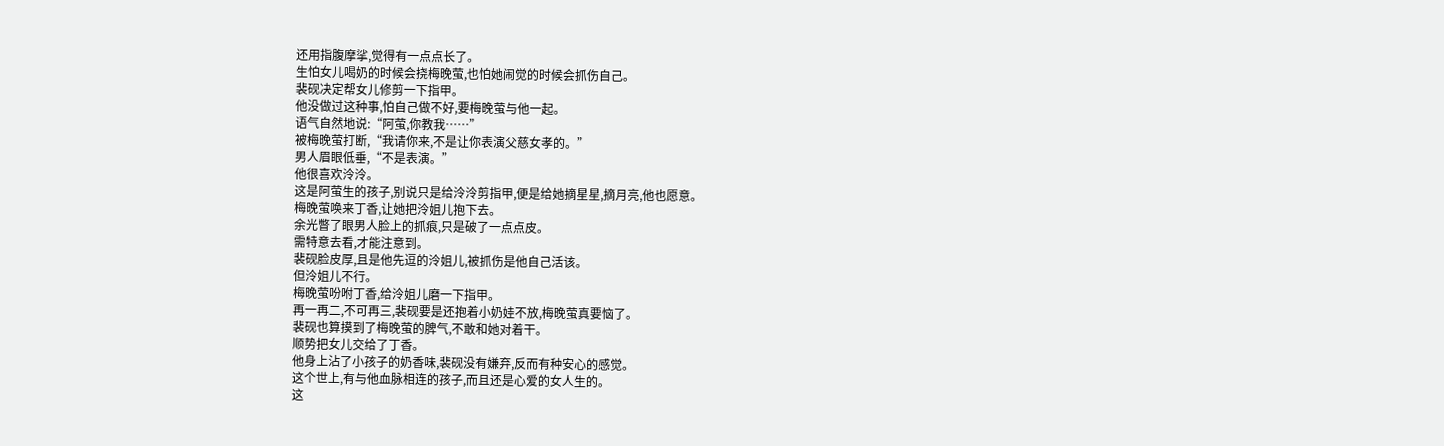还用指腹摩挲,觉得有一点点长了。
生怕女儿喝奶的时候会挠梅晚萤,也怕她闹觉的时候会抓伤自己。
裴砚决定帮女儿修剪一下指甲。
他没做过这种事,怕自己做不好,要梅晚萤与他一起。
语气自然地说:“阿萤,你教我……”
被梅晚萤打断,“我请你来,不是让你表演父慈女孝的。”
男人眉眼低垂,“不是表演。”
他很喜欢泠泠。
这是阿萤生的孩子,别说只是给泠泠剪指甲,便是给她摘星星,摘月亮,他也愿意。
梅晚萤唤来丁香,让她把泠姐儿抱下去。
余光瞥了眼男人脸上的抓痕,只是破了一点点皮。
需特意去看,才能注意到。
裴砚脸皮厚,且是他先逗的泠姐儿,被抓伤是他自己活该。
但泠姐儿不行。
梅晚萤吩咐丁香,给泠姐儿磨一下指甲。
再一再二,不可再三,裴砚要是还抱着小奶娃不放,梅晚萤真要恼了。
裴砚也算摸到了梅晚萤的脾气,不敢和她对着干。
顺势把女儿交给了丁香。
他身上沾了小孩子的奶香味,裴砚没有嫌弃,反而有种安心的感觉。
这个世上,有与他血脉相连的孩子,而且还是心爱的女人生的。
这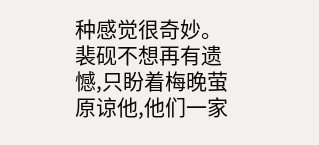种感觉很奇妙。
裴砚不想再有遗憾,只盼着梅晚萤原谅他,他们一家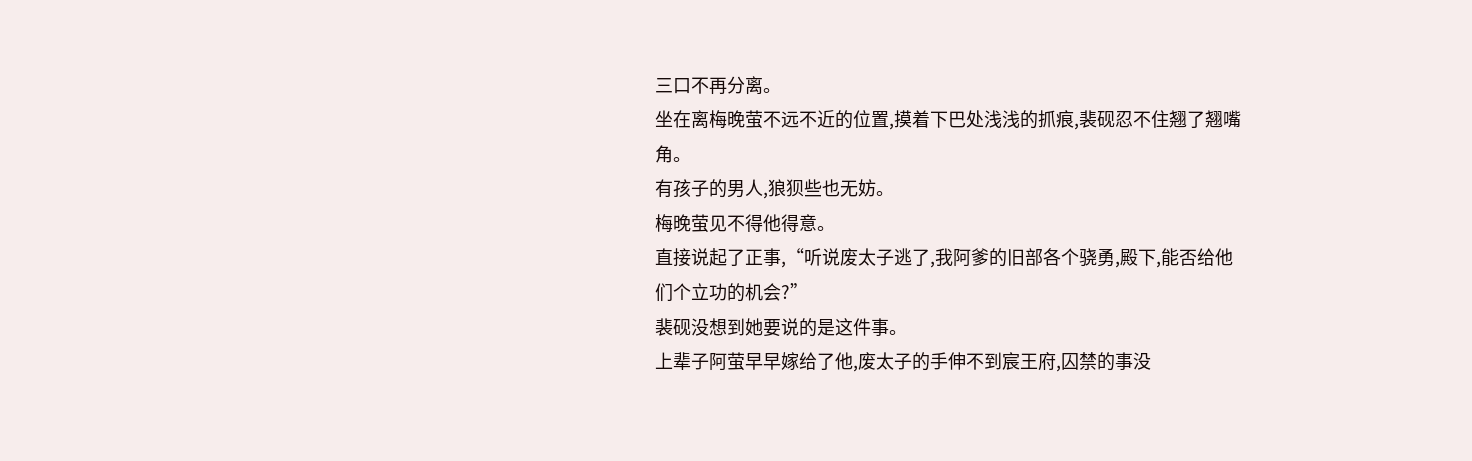三口不再分离。
坐在离梅晚萤不远不近的位置,摸着下巴处浅浅的抓痕,裴砚忍不住翘了翘嘴角。
有孩子的男人,狼狈些也无妨。
梅晚萤见不得他得意。
直接说起了正事,“听说废太子逃了,我阿爹的旧部各个骁勇,殿下,能否给他们个立功的机会?”
裴砚没想到她要说的是这件事。
上辈子阿萤早早嫁给了他,废太子的手伸不到宸王府,囚禁的事没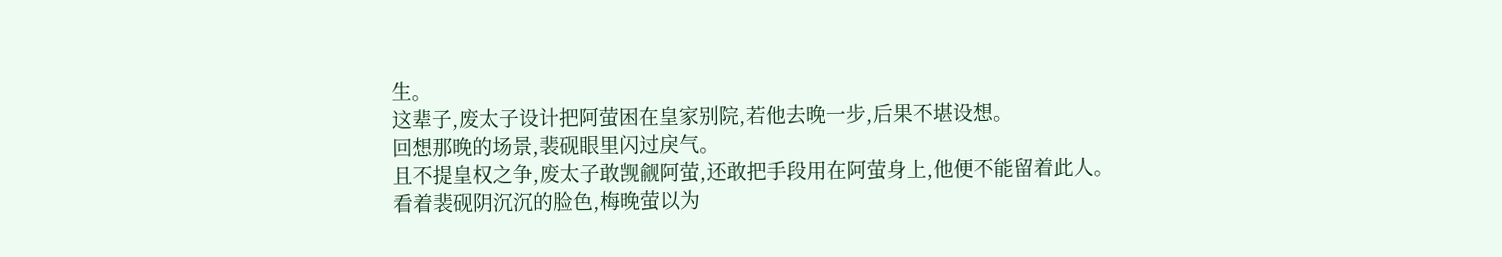生。
这辈子,废太子设计把阿萤困在皇家别院,若他去晚一步,后果不堪设想。
回想那晚的场景,裴砚眼里闪过戾气。
且不提皇权之争,废太子敢觊觎阿萤,还敢把手段用在阿萤身上,他便不能留着此人。
看着裴砚阴沉沉的脸色,梅晚萤以为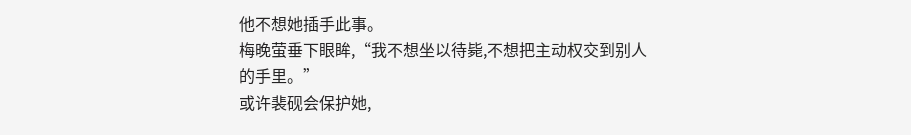他不想她插手此事。
梅晚萤垂下眼眸,“我不想坐以待毙,不想把主动权交到别人的手里。”
或许裴砚会保护她,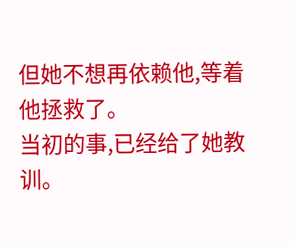但她不想再依赖他,等着他拯救了。
当初的事,已经给了她教训。